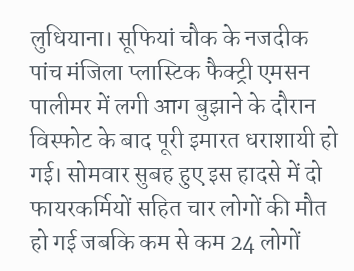लुधियाना। सूफियां चौक के नजदीक पांच मंजिला प्लास्टिक फैक्ट्री एमसन पालीमर में लगी आग बुझाने के दौरान विस्फोट के बाद पूरी इमारत धराशायी हो गई। सोमवार सुबह हुए इस हादसे में दो फायरकर्मियों सहित चार लोगों की मौत हो गई जबकि कम से कम 24 लोगों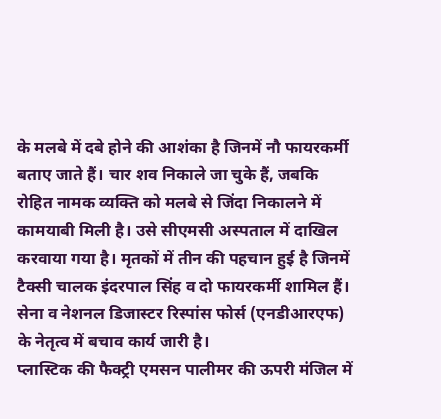के मलबे में दबे होने की आशंका है जिनमें नौ फायरकर्मी बताए जाते हैं। चार शव निकाले जा चुके हैं, जबकि रोहित नामक व्यक्ति को मलबे से जिंदा निकालने में कामयाबी मिली है। उसे सीएमसी अस्पताल में दाखिल करवाया गया है। मृतकों में तीन की पहचान हुई है जिनमें टैक्सी चालक इंदरपाल सिंह व दो फायरकर्मी शामिल हैं। सेना व नेशनल डिजास्टर रिस्पांस फोर्स (एनडीआरएफ) के नेतृत्व में बचाव कार्य जारी है।
प्लास्टिक की फैक्ट्री एमसन पालीमर की ऊपरी मंजिल में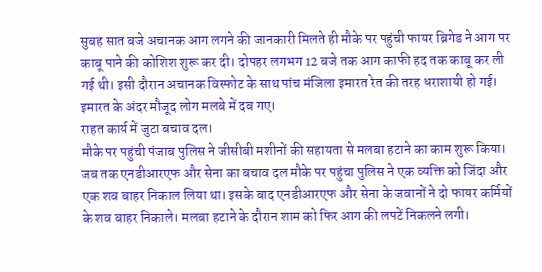सुबह सात बजे अचानक आग लगने की जानकारी मिलते ही मौके पर पहुंची फायर ब्रिगेड ने आग पर काबू पाने की कोशिश शुरू कर दी। दोपहर लगभग 12 बजे तक आग काफी हद तक काबू कर ली गई थी। इसी दौरान अचानक विस्फोट के साथ पांच मंजिला इमारत रेत की तरह धराशायी हो गई। इमारत के अंदर मौजूद लोग मलबे में दब गए।
राहत कार्य में जुटा बचाव दल।
मौके पर पहुंची पंजाब पुलिस ने जीसीबी मशीनों की सहायता से मलबा हटाने का काम शुरू किया। जब तक एनडीआरएफ और सेना का बचाव दल मौके पर पहुंचा पुलिस ने एक व्यक्ति को जिंदा और एक शव बाहर निकाल लिया था। इसके बाद एनडीआरएफ और सेना के जवानों ने दो फायर कर्मियों के शव बाहर निकाले। मलबा हटाने के दौरान शाम को फिर आग की लपटें निकलने लगी।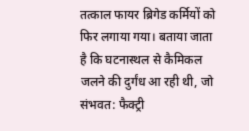तत्काल फायर ब्रिगेड कर्मियों को फिर लगाया गया। बताया जाता है कि घटनास्थल से कैमिकल जलने की दुर्गंध आ रही थी, जो संभवत: फैक्ट्री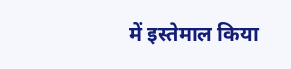में इस्तेमाल किया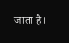जाता है।